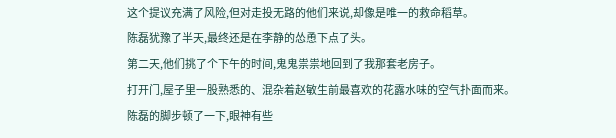这个提议充满了风险,但对走投无路的他们来说,却像是唯一的救命稻草。
陈磊犹豫了半天,最终还是在李静的怂恿下点了头。
第二天,他们挑了个下午的时间,鬼鬼祟祟地回到了我那套老房子。
打开门,屋子里一股熟悉的、混杂着赵敏生前最喜欢的花露水味的空气扑面而来。
陈磊的脚步顿了一下,眼神有些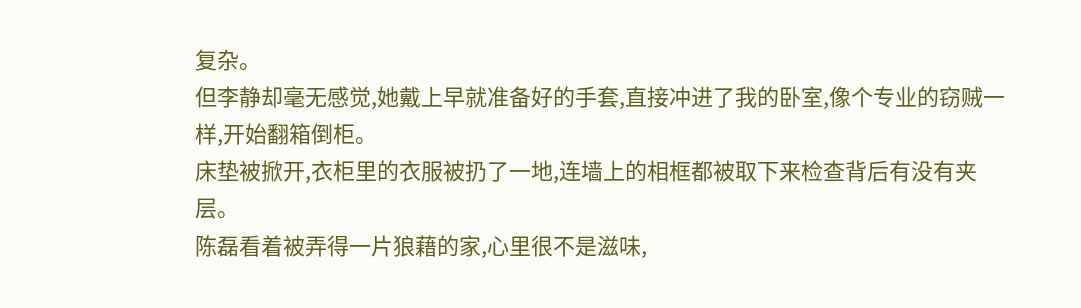复杂。
但李静却毫无感觉,她戴上早就准备好的手套,直接冲进了我的卧室,像个专业的窃贼一样,开始翻箱倒柜。
床垫被掀开,衣柜里的衣服被扔了一地,连墙上的相框都被取下来检查背后有没有夹层。
陈磊看着被弄得一片狼藉的家,心里很不是滋味,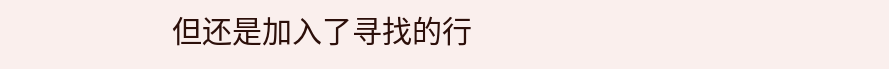但还是加入了寻找的行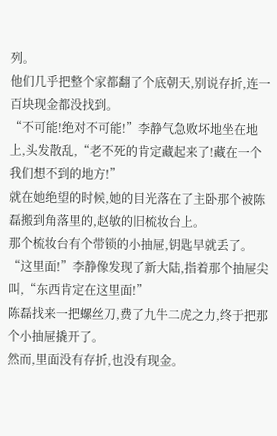列。
他们几乎把整个家都翻了个底朝天,别说存折,连一百块现金都没找到。
“不可能!绝对不可能!”李静气急败坏地坐在地上,头发散乱,“老不死的肯定藏起来了!藏在一个我们想不到的地方!”
就在她绝望的时候,她的目光落在了主卧那个被陈磊搬到角落里的,赵敏的旧梳妆台上。
那个梳妆台有个带锁的小抽屉,钥匙早就丢了。
“这里面!”李静像发现了新大陆,指着那个抽屉尖叫,“东西肯定在这里面!”
陈磊找来一把螺丝刀,费了九牛二虎之力,终于把那个小抽屉撬开了。
然而,里面没有存折,也没有现金。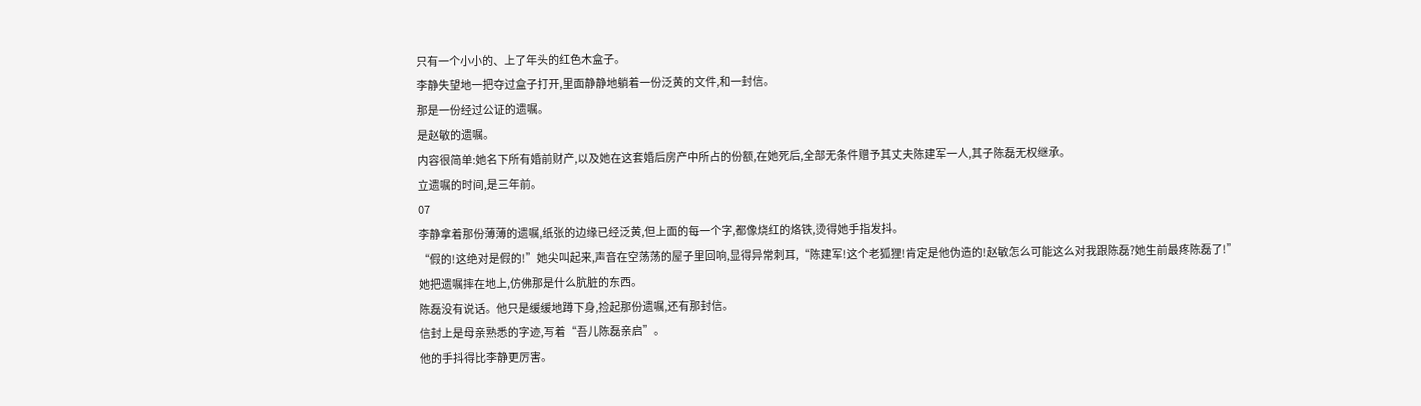只有一个小小的、上了年头的红色木盒子。
李静失望地一把夺过盒子打开,里面静静地躺着一份泛黄的文件,和一封信。
那是一份经过公证的遗嘱。
是赵敏的遗嘱。
内容很简单:她名下所有婚前财产,以及她在这套婚后房产中所占的份额,在她死后,全部无条件赠予其丈夫陈建军一人,其子陈磊无权继承。
立遗嘱的时间,是三年前。
07
李静拿着那份薄薄的遗嘱,纸张的边缘已经泛黄,但上面的每一个字,都像烧红的烙铁,烫得她手指发抖。
“假的!这绝对是假的!”她尖叫起来,声音在空荡荡的屋子里回响,显得异常刺耳,“陈建军!这个老狐狸!肯定是他伪造的!赵敏怎么可能这么对我跟陈磊?她生前最疼陈磊了!”
她把遗嘱摔在地上,仿佛那是什么肮脏的东西。
陈磊没有说话。他只是缓缓地蹲下身,捡起那份遗嘱,还有那封信。
信封上是母亲熟悉的字迹,写着“吾儿陈磊亲启”。
他的手抖得比李静更厉害。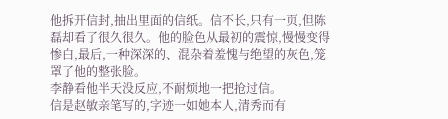他拆开信封,抽出里面的信纸。信不长,只有一页,但陈磊却看了很久很久。他的脸色从最初的震惊,慢慢变得惨白,最后,一种深深的、混杂着羞愧与绝望的灰色,笼罩了他的整张脸。
李静看他半天没反应,不耐烦地一把抢过信。
信是赵敏亲笔写的,字迹一如她本人,清秀而有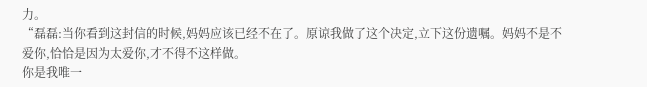力。
“磊磊:当你看到这封信的时候,妈妈应该已经不在了。原谅我做了这个决定,立下这份遗嘱。妈妈不是不爱你,恰恰是因为太爱你,才不得不这样做。
你是我唯一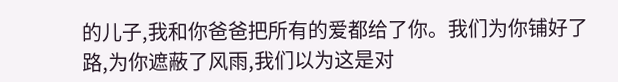的儿子,我和你爸爸把所有的爱都给了你。我们为你铺好了路,为你遮蔽了风雨,我们以为这是对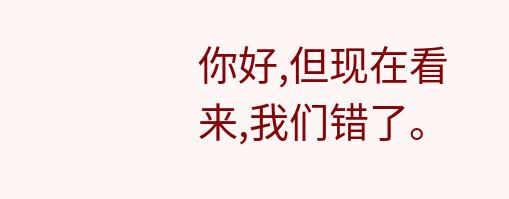你好,但现在看来,我们错了。